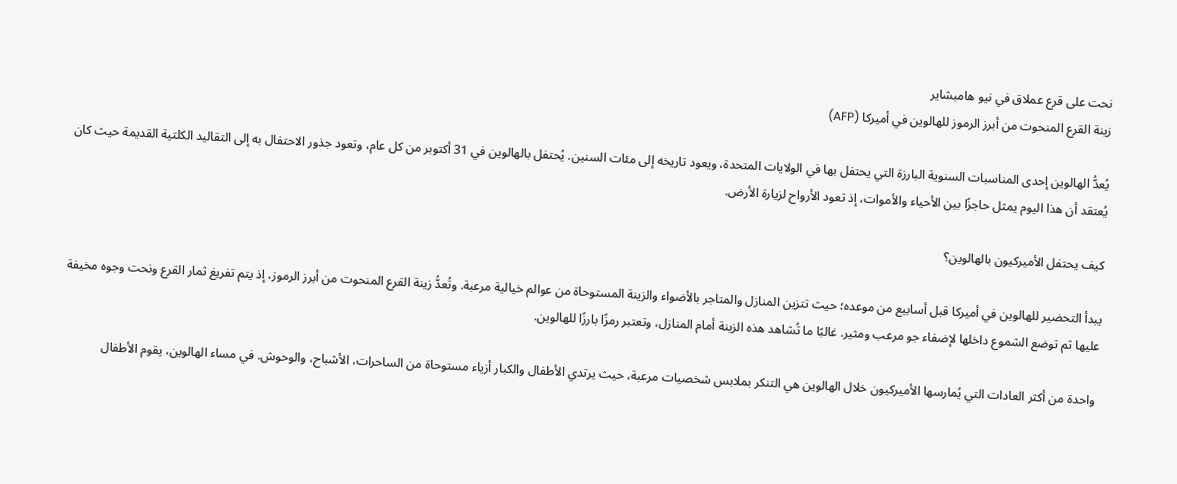نحت على قرع عملاق في نيو هامبشاير
زينة القرع المنحوت من أبرز الرموز للهالوين في أميركا (AFP)

يُعدُّ الهالوين إحدى المناسبات السنوية البارزة التي يحتفل بها في الولايات المتحدة، ويعود تاريخه إلى مئات السنين. يُحتفل بالهالوين في 31 أكتوبر من كل عام، وتعود جذور الاحتفال به إلى التقاليد الكلتية القديمة حيث كان يُعتقد أن هذا اليوم يمثل حاجزًا بين الأحياء والأموات، إذ تعود الأرواح لزيارة الأرض.

كيف يحتفل الأميركيون بالهالوين؟

يبدأ التحضير للهالوين في أميركا قبل أسابيع من موعده؛ حيث تتزين المنازل والمتاجر بالأضواء والزينة المستوحاة من عوالم خيالية مرعبة. وتُعدُّ زينة القرع المنحوت من أبرز الرموز، إذ يتم تفريغ ثمار القرع ونحت وجوه مخيفة عليها ثم توضع الشموع داخلها لإضفاء جو مرعب ومثير. غالبًا ما تُشاهد هذه الزينة أمام المنازل، وتعتبر رمزًا بارزًا للهالوين.

 واحدة من أكثر العادات التي يُمارسها الأميركيون خلال الهالوين هي التنكر بملابس شخصيات مرعبة، حيث يرتدي الأطفال والكبار أزياء مستوحاة من الساحرات، الأشباح، والوحوش. في مساء الهالوين، يقوم الأطفال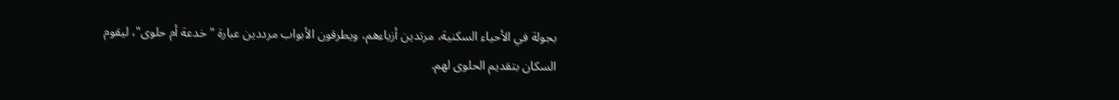بجولة في الأحياء السكنية، مرتدين أزياءهم، ويطرقون الأبواب مرددين عبارة "خدعة أم حلوى"، ليقوم السكان بتقديم الحلوى لهم.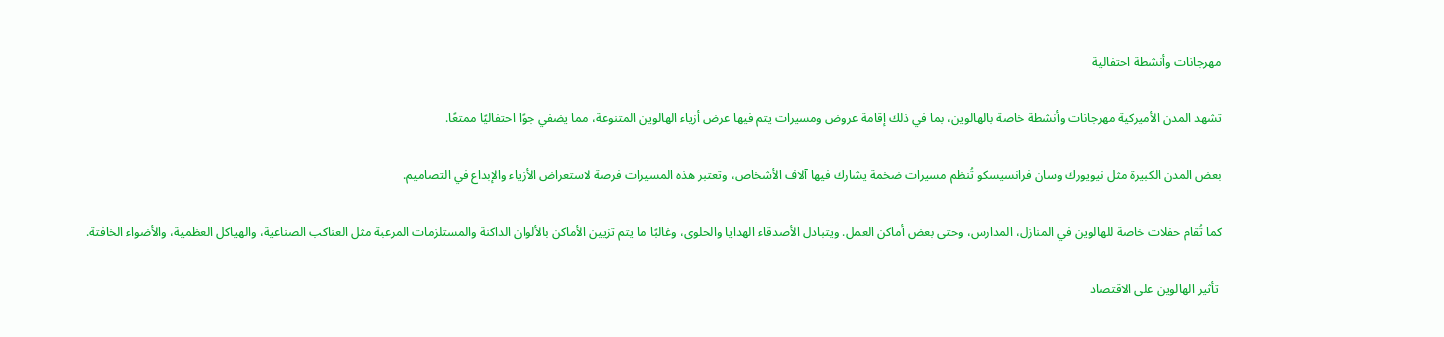مهرجانات وأنشطة احتفالية

تشهد المدن الأميركية مهرجانات وأنشطة خاصة بالهالوين، بما في ذلك إقامة عروض ومسيرات يتم فيها عرض أزياء الهالوين المتنوعة، مما يضفي جوًا احتفاليًا ممتعًا.

بعض المدن الكبيرة مثل نيويورك وسان فرانسيسكو تُنظم مسيرات ضخمة يشارك فيها آلاف الأشخاص، وتعتبر هذه المسيرات فرصة لاستعراض الأزياء والإبداع في التصاميم.

كما تُقام حفلات خاصة للهالوين في المنازل، المدارس، وحتى بعض أماكن العمل. ويتبادل الأصدقاء الهدايا والحلوى، وغالبًا ما يتم تزيين الأماكن بالألوان الداكنة والمستلزمات المرعبة مثل العناكب الصناعية، والهياكل العظمية، والأضواء الخافتة.

 تأثير الهالوين على الاقتصاد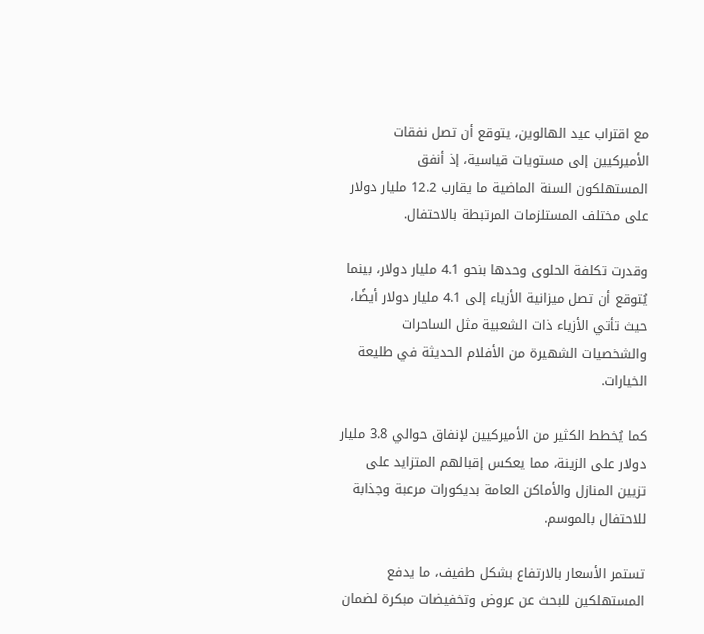مع اقتراب عيد الهالوين، يتوقع أن تصل نفقات الأميركيين إلى مستويات قياسية، إذ أنفق المستهلكون السنة الماضية ما يقارب 12.2 مليار دولار على مختلف المستلزمات المرتبطة بالاحتفال.

وقدرت تكلفة الحلوى وحدها بنحو 4.1 مليار دولار، بينما يُتوقع أن تصل ميزانية الأزياء إلى 4.1 مليار دولار أيضًا، حيث تأتي الأزياء ذات الشعبية مثل الساحرات والشخصيات الشهيرة من الأفلام الحديثة في طليعة الخيارات.

كما يُخطط الكثير من الأميركيين لإنفاق حوالي 3.8 مليار دولار على الزينة، مما يعكس إقبالهم المتزايد على تزيين المنازل والأماكن العامة بديكورات مرعبة وجذابة للاحتفال بالموسم.

تستمر الأسعار بالارتفاع بشكل طفيف، ما يدفع المستهلكين للبحث عن عروض وتخفيضات مبكرة لضمان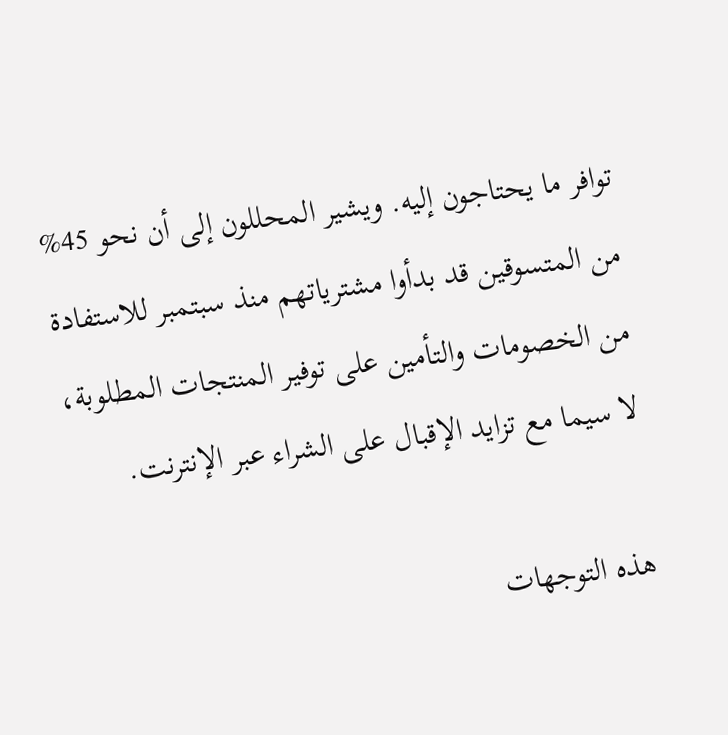توافر ما يحتاجون إليه. ويشير المحللون إلى أن نحو 45% من المتسوقين قد بدأوا مشترياتهم منذ سبتمبر للاستفادة من الخصومات والتأمين على توفير المنتجات المطلوبة، لا سيما مع تزايد الإقبال على الشراء عبر الإنترنت.

هذه التوجهات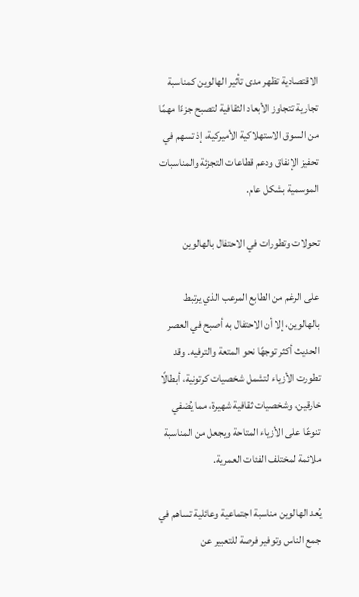الاقتصادية تظهر مدى تأثير الهالوين كمناسبة تجارية تتجاوز الأبعاد الثقافية لتصبح جزءًا مهمًا من السوق الاستهلاكية الأميركية، إذ تسهم في تحفيز الإنفاق ودعم قطاعات التجزئة والمناسبات الموسمية بشكل عام.

تحولات وتطورات في الاحتفال بالهالوين

على الرغم من الطابع المرعب الذي يرتبط بالهالوين، إلا أن الاحتفال به أصبح في العصر الحديث أكثر توجهًا نحو المتعة والترفيه. وقد تطورت الأزياء لتشمل شخصيات كرتونية، أبطالًا خارقين، وشخصيات ثقافية شهيرة، مما يُضفي تنوعًا على الأزياء المتاحة ويجعل من المناسبة ملائمة لمختلف الفئات العمرية.

يُعد الهالوين مناسبة اجتماعية وعائلية تساهم في جمع الناس وتوفير فرصة للتعبير عن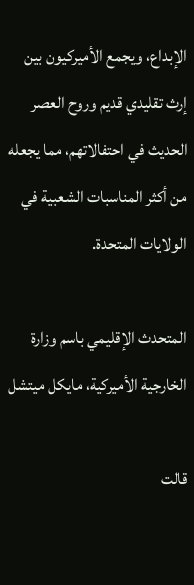الإبداع، ويجمع الأميركيون بين إرث تقليدي قديم وروح العصر الحديث في احتفالاتهم، مما يجعله من أكثر المناسبات الشعبية في الولايات المتحدة.

المتحدث الإقليمي باسم وزارة الخارجية الأميركية، مايكل ميتشل

قالت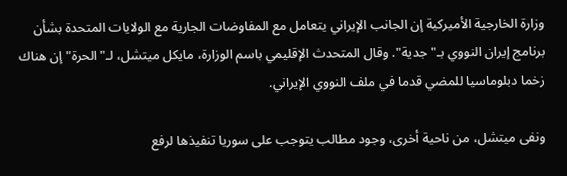وزارة الخارجية الأميركية إن الجانب الإيراني يتعامل مع المفاوضات الجارية مع الولايات المتحدة بشأن برنامج إيران النووي بـ"جدية". وقال المتحدث الإقليمي باسم الوزارة، مايكل ميتشل، لـ"الحرة" إن هناك زخما دبلوماسيا للمضي قدما في ملف النووي الإيراني.

ونفى ميتشل، من ناحية أخرى، وجود مطالب يتوجب على سوريا تنفيذها لرفع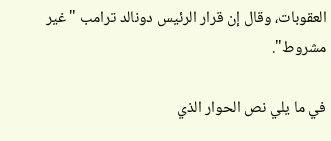العقوبات، وقال إن قرار الرئيس دونالد ترامب "غير مشروط".

في ما يلي نص الحوار الذي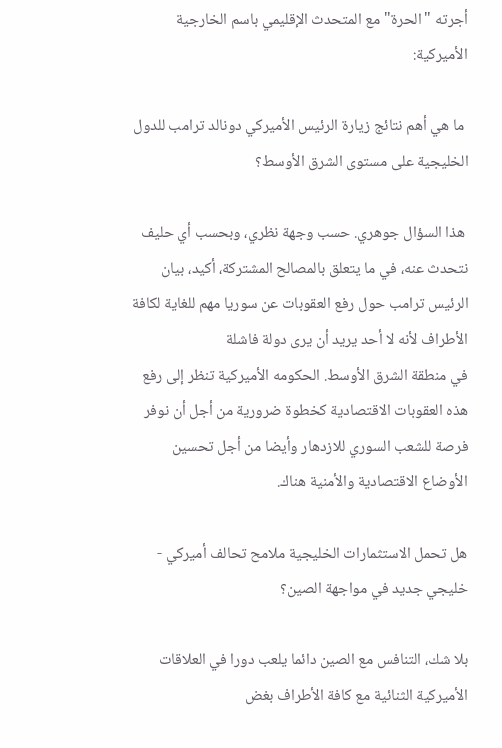أجرته "الحرة" مع المتحدث الإقليمي باسم الخارجية الأميركية:

 ما هي أهم نتائج زيارة الرئيس الأميركي دونالد ترامب للدول الخليجية على مستوى الشرق الأوسط؟

 هذا السؤال جوهري. حسب وجهة نظري، وبحسب أي حليف نتحدث عنه، في ما يتعلق بالمصالح المشتركة، أكيد، بيان الرئيس ترامب حول رفع العقوبات عن سوريا مهم للغاية لكافة الأطراف لأنه لا أحد يريد أن يرى دولة فاشلة
في منطقة الشرق الأوسط. الحكومه الأميركية تنظر إلى رفع هذه العقوبات الاقتصادية كخطوة ضرورية من أجل أن نوفر فرصة للشعب السوري للازدهار وأيضا من أجل تحسين الأوضاع الاقتصادية والأمنية هناك.

هل تحمل الاستثمارات الخليجية ملامح تحالف أميركي - خليجي جديد في مواجهة الصين؟

بلا شك، التنافس مع الصين دائما يلعب دورا في العلاقات الأميركية الثنائية مع كافة الأطراف بغض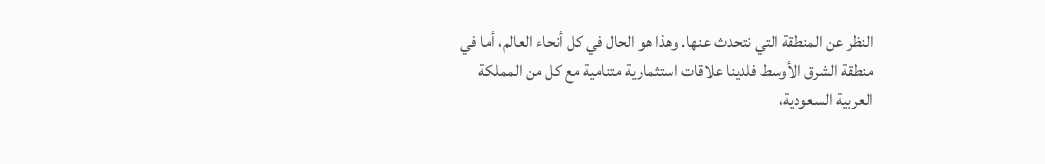النظر عن المنطقة التي نتحدث عنها. وهذا هو الحال في كل أنحاء العالم، أما في منطقة الشرق الأوسط فلدينا علاقات استثمارية متنامية مع كل من المملكة العربية السعودية،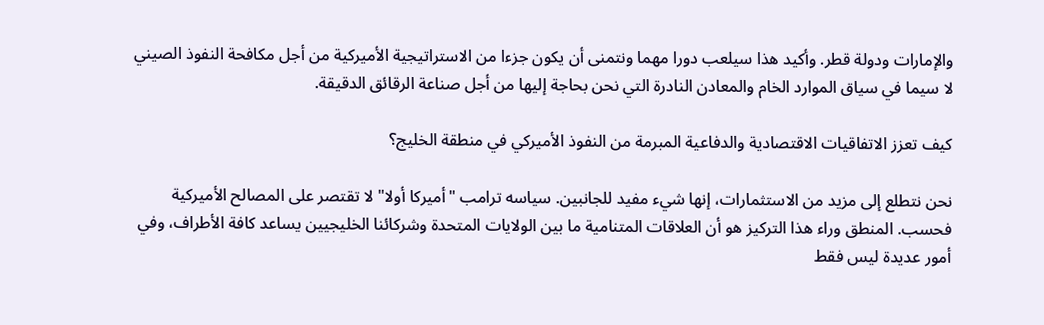والإمارات ودولة قطر. وأكيد هذا سيلعب دورا مهما ونتمنى أن يكون جزءا من الاستراتيجية الأميركية من أجل مكافحة النفوذ الصيني لا سيما في سياق الموارد الخام والمعادن النادرة التي نحن بحاجة إليها من أجل صناعة الرقائق الدقيقة.

كيف تعزز الاتفاقيات الاقتصادية والدفاعية المبرمة من النفوذ الأميركي في منطقة الخليج؟

نحن نتطلع إلى مزيد من الاستثمارات، إنها شيء مفيد للجانبين. سياسه ترامب "أميركا أولا" لا تقتصر على المصالح الأميركية فحسب. المنطق وراء هذا التركيز هو أن العلاقات المتنامية ما بين الولايات المتحدة وشركائنا الخليجيين يساعد كافة الأطراف، وفي أمور عديدة ليس فقط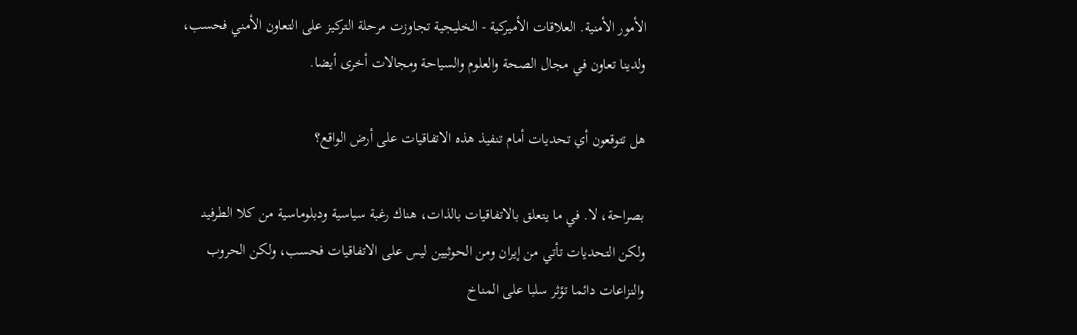الأمور الأمنية. العلاقات الأميركية - الخليجية تجاوزت مرحلة التركيز على التعاون الأمني فحسب، ولدينا تعاون في مجال الصحة والعلوم والسياحة ومجالات أخرى أيضا.

هل تتوقعون أي تحديات أمام تنفيذ هذه الاتفاقيات على أرض الواقع؟

بصراحة، لا. في ما يتعلق بالاتفاقيات بالذات، هناك رغبة سياسية ودبلوماسية من كلا الطرفينـ ولكن التحديات تأتي من إيران ومن الحوثيين ليس على الاتفاقيات فحسب، ولكن الحروب والنزاعات دائما تؤثر سلبا على المناخ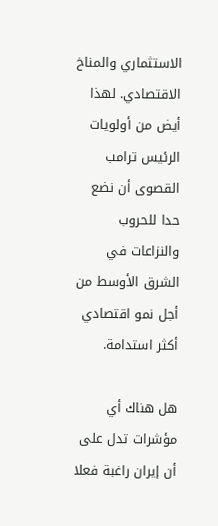الاستثماري والمناخ الاقتصادي. لهذا أيض من أولويات الرئيس ترامب القصوى أن نضع حدا للحروب والنزاعات في الشرق الأوسط من أجل نمو اقتصادي أكثر استدامة.

هل هناك أي مؤشرات تدل على أن إيران راغبة فعلا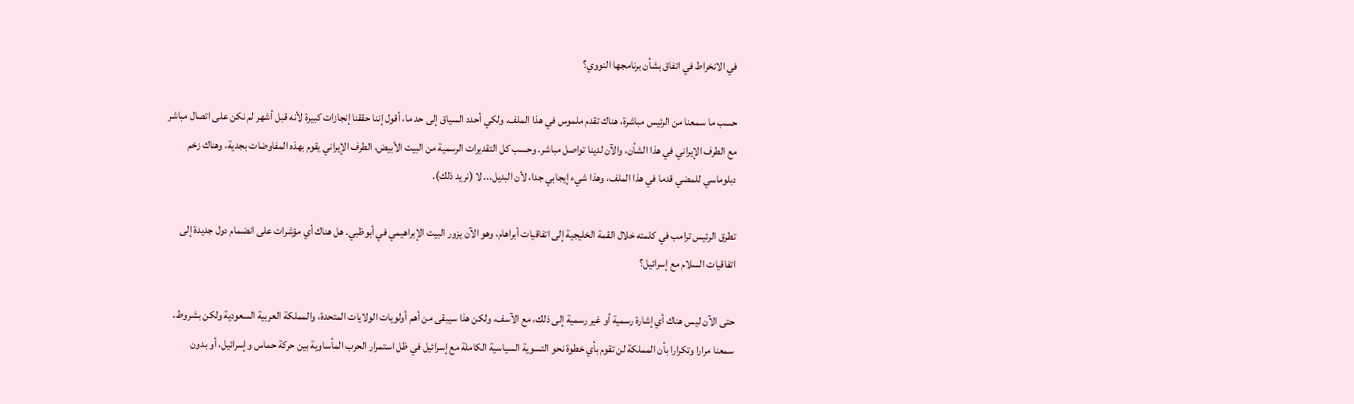في الانخراط في اتفاق بشأن برنامجها النووي؟

حسب ما سمعنا من الرئيس مباشرة، هناك تقدم ملموس في هذا الملف. ولكي أحدد السياق إلى حد ما، أقول إننا حققنا إنجازات كبيرة لأنه قبل أشهر لم نكن على اتصال مباشر مع الطرف الإيراني في هذا الشأن، والآن لدينا تواصل مباشر. وحسب كل التقديرات الرسمية من البيت الأبيض، الطرف الإيراني يقوم بهذه المفاوضات بجدية، وهناك زخم دبلوماسي للمضي قدما في هذا الملف، وهذا شيء إيجابي جدا، لأن البديل... لا (نريد ذلك).

تطرق الرئيس ترامب في كلمته خلال القمة الخليجية إلى اتفاقيات أبراهام، وهو الآن يزور البيت الإبراهيمي في أبوظبي. هل هناك أي مؤشرات على انضمام دول جديدة إلى اتفاقيات السلام مع إسرائيل؟

حتى الآن ليس هناك أي إشارة رسمية أو غير رسمية إلى ذلك، مع الآسف، ولكن هذا سيبقى من أهم أولويات الولايات المتحدة، والمملكة العربية السعودية ولكن بشروط. سمعنا مرارا وتكرارا بأن المملكة لن تقوم بأي خطوة نحو التسوية السياسية الكاملة مع إسرائيل في ظل استمرار الحرب المأساوية بين حركة حماس وإسرائيل، أو بدون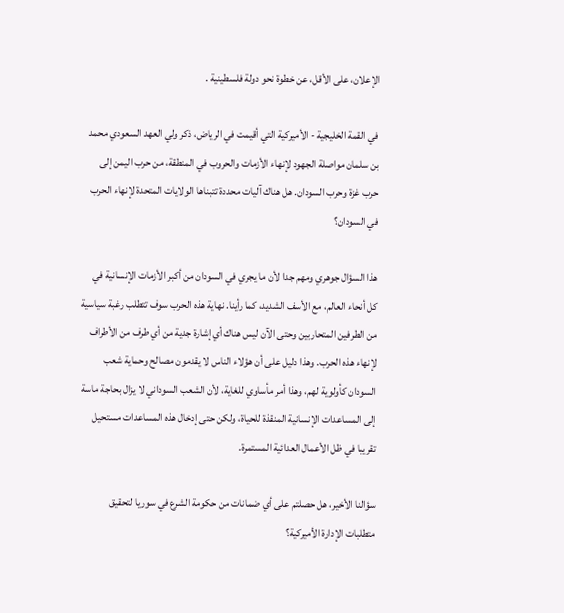الإعلان، على الأقل، عن خطوة نحو دولة فلسطينية .

في القمة الخليجية - الأميركية التي أقيمت في الرياض، ذكر ولي العهد السعودي محمد بن سلمان مواصلة الجهود لإنهاء الأزمات والحروب في المنطقة، من حرب اليمن إلى حرب غزة وحرب السودان. هل هناك آليات محددة تتبناها الولايات المتحدة لإنهاء الحرب في السودان؟

هذا السؤال جوهري ومهم جدا لأن ما يجري في السودان من أكبر الأزمات الإنسانية في كل أنحاء العالم، مع الأسف الشديد، كما رأينا. نهاية هذه الحرب سوف تتطلب رغبة سياسية من الطرفين المتحاربين وحتى الآن ليس هناك أي إشارة جدية من أي طرف من الأطراف لإنهاء هذه الحرب. وهذا دليل على أن هؤلاء الناس لا يقدمون مصالح وحماية شعب السودان كأولوية لهم، وهذا أمر مأساوي للغاية، لأن الشعب السوداني لا يزال بحاجة ماسة إلى المساعدات الإنسانية المنقذة للحياة، ولكن حتى إدخال هذه المساعدات مستحيل تقريبا في ظل الأعمال العدائية المستمرة.

سؤالنا الأخير، هل حصلتم على أي ضمانات من حكومة الشرع في سوريا لتحقيق متطلبات الإدارة الأميركية؟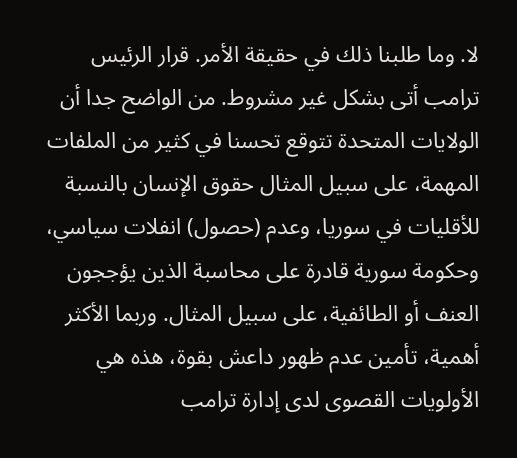لا. وما طلبنا ذلك في حقيقة الأمر. قرار الرئيس ترامب أتى بشكل غير مشروط. من الواضح جدا أن الولايات المتحدة تتوقع تحسنا في كثير من الملفات المهمة، على سبيل المثال حقوق الإنسان بالنسبة للأقليات في سوريا، وعدم (حصول) انفلات سياسي، وحكومة سورية قادرة على محاسبة الذين يؤججون العنف أو الطائفية، على سبيل المثال. وربما الأكثر أهمية، تأمين عدم ظهور داعش بقوة، هذه هي الأولويات القصوى لدى إدارة ترامب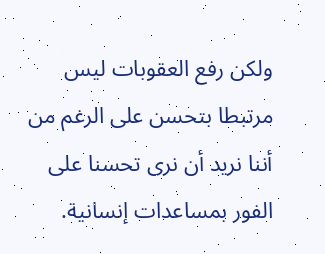ولكن رفع العقوبات ليس مرتبطا بتحسن على الرغم من أننا نريد أن نرى تحسنا على الفور بمساعدات إنسانية.